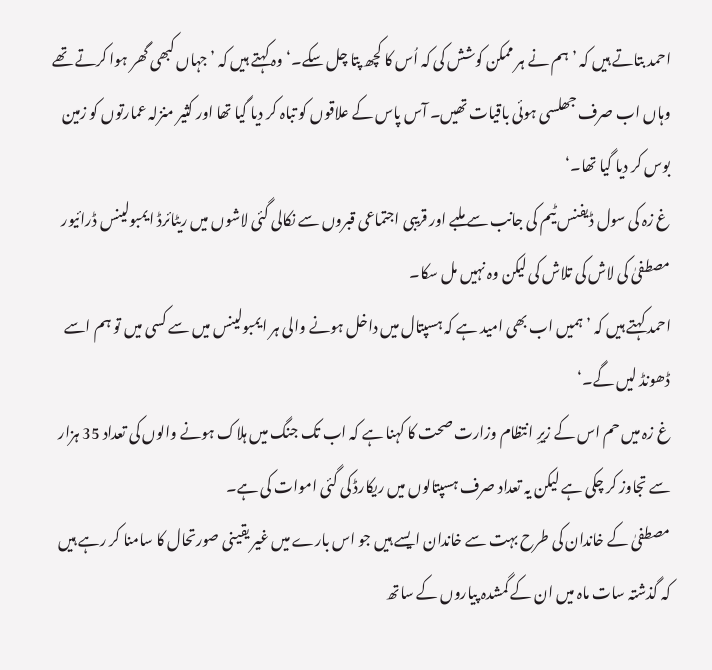احمد بتاتے ہیں کہ ’ہم نے ہر ممکن کوشش کی کہ اُس کا کچھ پتا چل سکے۔‘ وہ کہتے ہیں کہ ’جہاں کبھی گھر ہوا کرتے تھے وہاں اب صرف جھلسی ہوئی باقیات تھیں۔ آس پاس کے علاقوں کو تباہ کر دیا گیا تھا اور کثیر منزلہ عمارتوں کو زمین بوس کر دیا گیا تھا۔‘
غ زہ کی سول ڈیفنس ٹیم کی جانب سے ملبے اور قریبی اجتماعی قبروں سے نکالی گئی لاشوں میں ریٹائرڈ ایمبولینس ڈرائیور مصطفیٰ کی لاش کی تلاش کی لیکن وہ نہیں مل سکا۔
احمد کہتے ہیں کہ ’ہمیں اب بھی امید ہے کہ ہسپتال میں داخل ہونے والی ہر ایمبولینس میں سے کسی میں تو ہم اسے ڈھونڈ لیں گے۔‘
غ زہ میں حم اس کے زیرِ انتظام وزارت صحت کا کہنا ہے کہ اب تک جنگ میں ہلاک ہونے والوں کی تعداد 35 ہزار سے تجاوز کر چکی ہے لیکن یہ تعداد صرف ہسپتالوں میں ریکارڈ کی گئی اموات کی ہے۔
مصطفیٰ کے خاندان کی طرح بہت سے خاندان ایسے ہیں جو اس بارے میں غیر یقینی صورتحال کا سامنا کر رہے ہیں کہ گذشتہ سات ماہ میں ان کے گمشدہ پیاروں کے ساتھ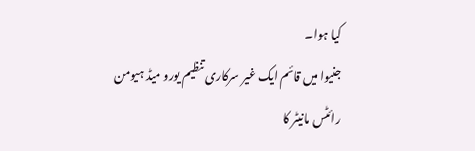کیا ہوا۔
جنیوا میں قائم ایک غیر سرکاری تنظیم یورو میڈ ہیومن رائٹس مانیٹر کا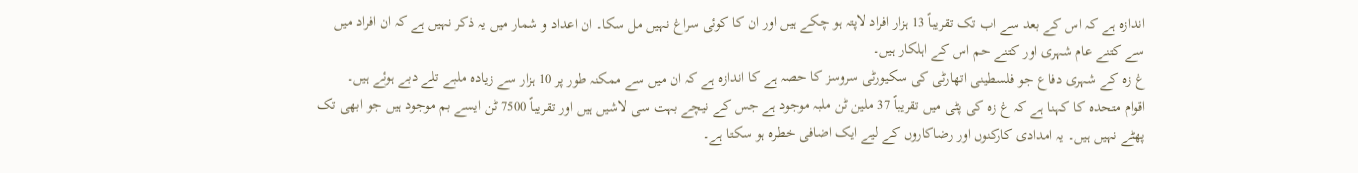اندازہ ہے کہ اس کے بعد سے اب تک تقریباً 13 ہزار افراد لاپتہ ہو چکے ہیں اور ان کا کوئی سراغ نہیں مل سکا۔ ان اعداد و شمار میں یہ ذکر نہیں ہے کہ ان افراد میں سے کتنے عام شہری اور کتنے حم اس کے اہلکار ہیں۔
غ زہ کے شہری دفاع جو فلسطینی اتھارٹی کی سکیورٹی سروسز کا حصہ ہے کا اندازہ ہے کہ ان میں سے ممکنہ طور پر 10 ہزار سے زیادہ ملبے تلے دبے ہوئے ہیں۔
اقوام متحدہ کا کہنا ہے کہ غ زہ کی پٹی میں تقریباً 37 ملین ٹن ملبہ موجود ہے جس کے نیچے بہت سی لاشیں ہیں اور تقریباً 7500 ٹن ایسے بم موجود ہیں جو ابھی تک پھٹے نہیں ہیں۔ یہ امدادی کارکنوں اور رضاکاروں کے لیے ایک اضافی خطرہ ہو سکتا ہے۔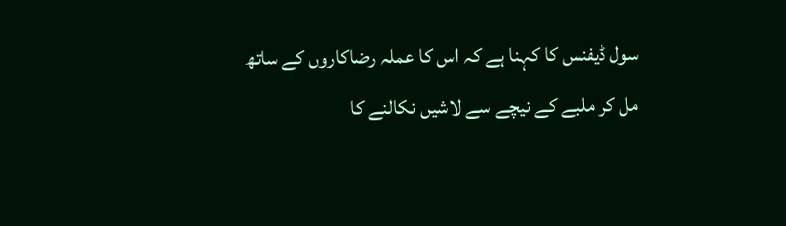سول ڈیفنس کا کہنا ہے کہ اس کا عملہ رضاکاروں کے ساتھ مل کر ملبے کے نیچے سے لاشیں نکالنے کا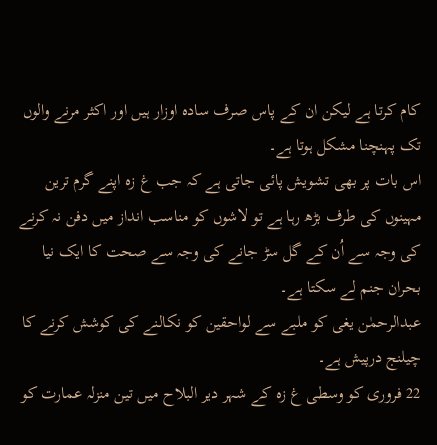کام کرتا ہے لیکن ان کے پاس صرف سادہ اوزار ہیں اور اکثر مرنے والوں تک پہنچنا مشکل ہوتا ہے۔
اس بات پر بھی تشویش پائی جاتی ہے کہ جب غ زہ اپنے گرم ترین مہینوں کی طرف بڑھ رہا ہے تو لاشوں کو مناسب انداز میں دفن نہ کرنے کی وجہ سے اُن کے گل سڑ جانے کی وجہ سے صحت کا ایک نیا بحران جنم لے سکتا ہے۔
عبدالرحمٰن یغی کو ملبے سے لواحقین کو نکالنے کی کوشش کرنے کا چیلنج درپیش ہے۔
22 فروری کو وسطی غ زہ کے شہر دیر البلاح میں تین منزلہ عمارت کو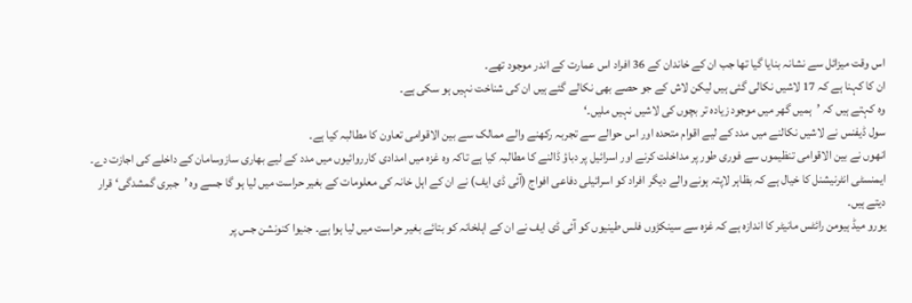اس وقت میزائل سے نشانہ بنایا گیا تھا جب ان کے خاندان کے 36 افراد اس عمارت کے اندر موجود تھے۔
ان کا کہنا ہے کہ 17 لاشیں نکالی گئی ہیں لیکن لاش کے جو حصے بھی نکالے گئے ہیں ان کی شناخت نہیں ہو سکی ہے۔
وہ کہتے ہیں کہ ’ہمیں گھر میں موجود زیادہ تر بچوں کی لاشیں نہیں ملیں۔‘
سول ڈیفنس نے لاشیں نکالنے میں مدد کے لیے اقوام متحدہ اور اس حوالے سے تجربہ رکھنے والے ممالک سے بین الاقوامی تعاون کا مطالبہ کیا ہے۔
انھوں نے بین الاقوامی تنظیموں سے فوری طور پر مداخلت کرنے اور اسرائیل پر دباؤ ڈالنے کا مطالبہ کیا ہے تاکہ وہ غزہ میں امدادی کارروائیوں میں مدد کے لیے بھاری سازوسامان کے داخلے کی اجازت دے۔
ایمنسٹی انٹرنیشنل کا خیال ہے کہ بظاہر لاپتہ ہونے والے دیگر افراد کو اسرائیلی دفاعی افواج (آئی ڈی ایف) نے ان کے اہل خانہ کی معلومات کے بغیر حراست میں لیا ہو گا جسے وہ ’جبری گمشدگی‘ قرار دیتے ہیں۔
یورو میڈ ہیومن رائٹس مانیٹر کا اندازہ ہے کہ غزہ سے سینکڑوں فلس طینیوں کو آئی ڈی ایف نے ان کے اہلخانہ کو بتائے بغیر حراست میں لیا ہوا ہے۔ جنیوا کنونشن جس پر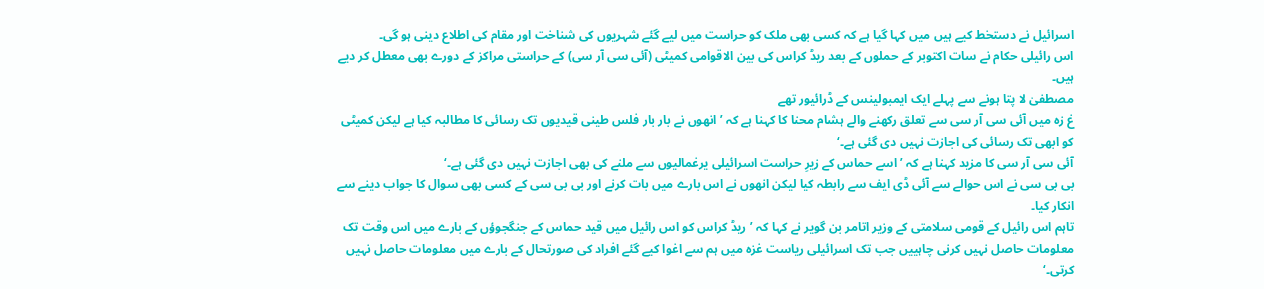اسرائیل نے دستخط کیے ہیں میں کہا گیا ہے کہ کسی بھی ملک کو حراست میں لیے گئے شہریوں کی شناخت اور مقام کی اطلاع دینی ہو گی۔
اس رائیلی حکام نے سات اکتوبر کے حملوں کے بعد ریڈ کراس کی بین الاقوامی کمیٹی (آئی سی آر سی) کے حراستی مراکز کے دورے بھی معطل کر دیے ہیں۔
مصطفیٰ لا پتا ہونے سے پہلے ایک ایمبولینس کے ڈرائیور تھے
غ زہ میں آئی سی آر سی سے تعلق رکھنے والے ہشام محنا کا کہنا ہے کہ ’انھوں نے بار بار فلس طینی قیدیوں تک رسائی کا مطالبہ کیا ہے لیکن کمیٹی کو ابھی تک رسائی کی اجازت نہیں دی گئی ہے۔‘
آئی سی آر سی کا مزید کہنا ہے کہ ’اسے حماس کے زیرِ حراست اسرائیلی یرغمالیوں سے ملنے کی بھی اجازت نہیں دی گئی ہے۔‘
بی بی سی نے اس حوالے سے آئی ڈی ایف سے رابطہ کیا لیکن انھوں نے اس بارے میں بات کرنے اور بی بی سی کے کسی بھی سوال کا جواب دینے سے انکار کیا۔
تاہم اس رائیل کے قومی سلامتی کے وزیر اتامر بن گویر نے کہا کہ ’ریڈ کراس کو اس رائیل میں قید حماس کے جنگجوؤں کے بارے میں اس وقت تک معلومات حاصل نہیں کرنی چاہییں جب تک اسرائیلی ریاست غزہ میں ہم سے اغوا کیے گئے افراد کی صورتحال کے بارے میں معلومات حاصل نہیں کرتی۔‘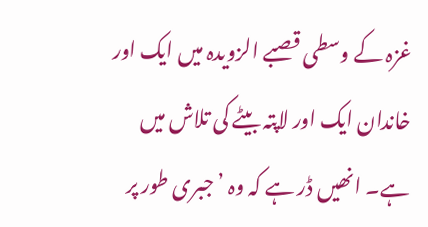غزہ کے وسطی قصبے الزویدہ میں ایک اور خاندان ایک اور لاپتہ بیٹے کی تلاش میں ہے۔ انھیں ڈر ہے کہ وہ ’جبری طور پر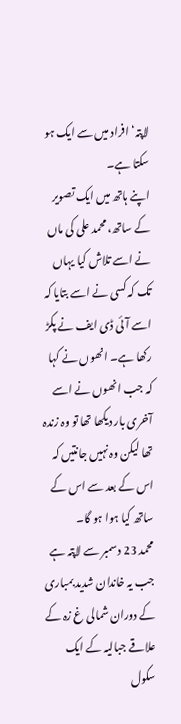لاپتہ‘ افراد میں سے ایک ہو سکتا ہے۔
اپنے ہاتھ میں ایک تصویر کے ساتھ، محمد علی کی ماں نے اسے تلاش کیا یہاں تک کہ کسی نے اسے بتایا کہ اسے آئی ڈی ایف نے پکڑ رکھا ہے۔ انھوں نے کہا کہ جب انھوں نے اسے آخری بار دیکھا تھا تو وہ زندہ تھا لیکن وہ نہیں جانتیں کہ اس کے بعد سے اس کے ساتھ کیا ہوا ہو گا۔
محمد 23 دسمبر سے لاپتہ ہے جب یہ خاندان شدید بمباری کے دوران شمالی غ زہ کے علاقے جبالیہ کے ایک سکول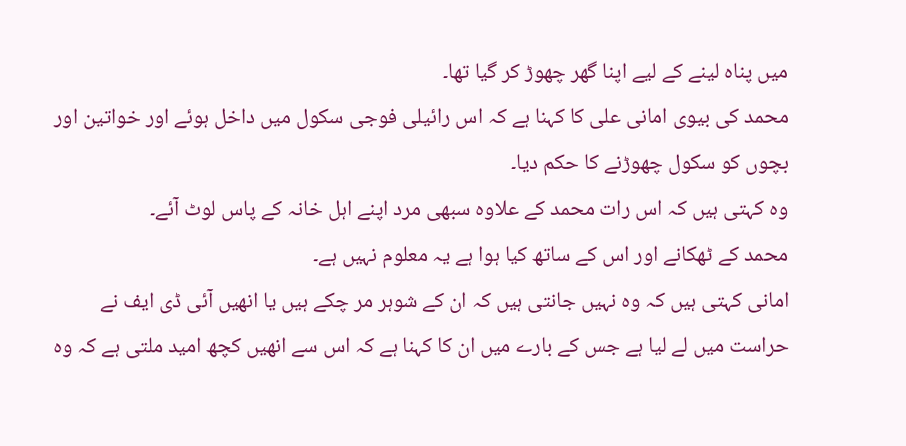میں پناہ لینے کے لیے اپنا گھر چھوڑ کر گیا تھا۔
محمد کی بیوی امانی علی کا کہنا ہے کہ اس رائیلی فوجی سکول میں داخل ہوئے اور خواتین اور بچوں کو سکول چھوڑنے کا حکم دیا۔
وہ کہتی ہیں کہ اس رات محمد کے علاوہ سبھی مرد اپنے اہل خانہ کے پاس لوٹ آئے۔
محمد کے ٹھکانے اور اس کے ساتھ کیا ہوا ہے یہ معلوم نہیں ہے۔
امانی کہتی ہیں کہ وہ نہیں جانتی ہیں کہ ان کے شوہر مر چکے ہیں یا انھیں آئی ڈی ایف نے حراست میں لے لیا ہے جس کے بارے میں ان کا کہنا ہے کہ اس سے انھیں کچھ امید ملتی ہے کہ وہ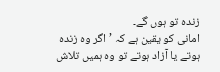زندہ تو ہوں گے۔
امانی کو یقین ہے کہ ’اگر وہ زندہ ہوتے یا آزاد ہوتے تو وہ ہمیں تلاش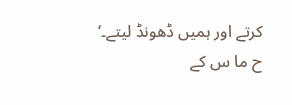کرتے اور ہمیں ڈھونڈ لیتے۔‘
ح ما س کے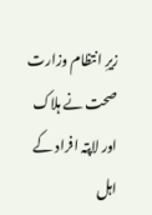زیرِ انتظام وزارت صحت نے ہلاک اور لاپتہ افراد کے اہل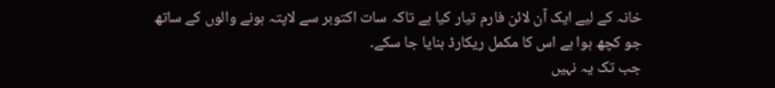خانہ کے لیے ایک آن لائن فارم تیار کیا ہے تاکہ سات اکتوبر سے لاپتہ ہونے والوں کے ساتھ جو کچھ ہوا ہے اس کا مکمل ریکارڈ بنایا جا سکے۔
جب تک یہ نہیں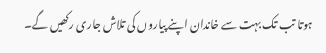ہوتا تب تک بہت سے خاندان اپنے پیاروں کی تلاش جاری رکھیں گے۔